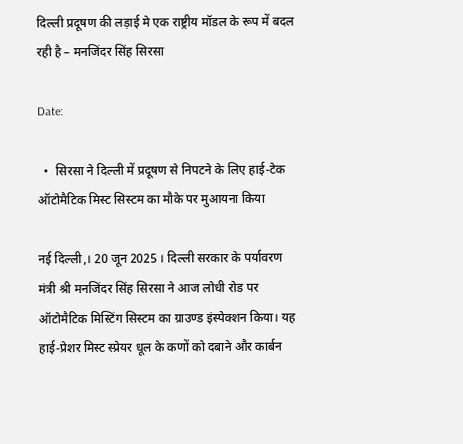दिल्ली प्रदूषण की लड़ाई मे एक राष्ट्रीय मॉडल के रूप में बदल रही है – मनजिंदर सिंह सिरसा

Date:

  •  सिरसा ने दिल्ली में प्रदूषण से निपटने के लिए हाई-टेक ऑटोमैटिक मिस्ट सिस्टम का मौके पर मुआयना किया

नई दिल्ली,। 20 जून 2025 । दिल्ली सरकार के पर्यावरण मंत्री श्री मनजिंदर सिंह सिरसा ने आज लोधी रोड पर ऑटोमैटिक मिस्टिंग सिस्टम का ग्राउण्ड इंस्पेक्शन किया। यह हाई-प्रेशर मिस्ट स्प्रेयर धूल के कणों को दबाने और कार्बन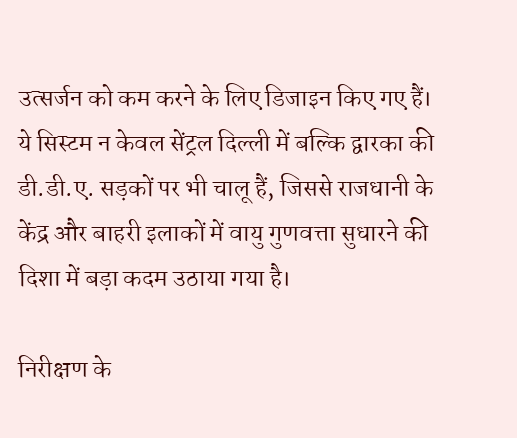उत्सर्जन को कम करने के लिए डिजाइन किए गए हैं। ये सिस्टम न केवल सेंट्रल दिल्ली में बल्कि द्वारका की डी.डी.ए. सड़कों पर भी चालू हैं, जिससे राजधानी के केंद्र और बाहरी इलाकों में वायु गुणवत्ता सुधारने की दिशा में बड़ा कदम उठाया गया है।

निरीक्षण के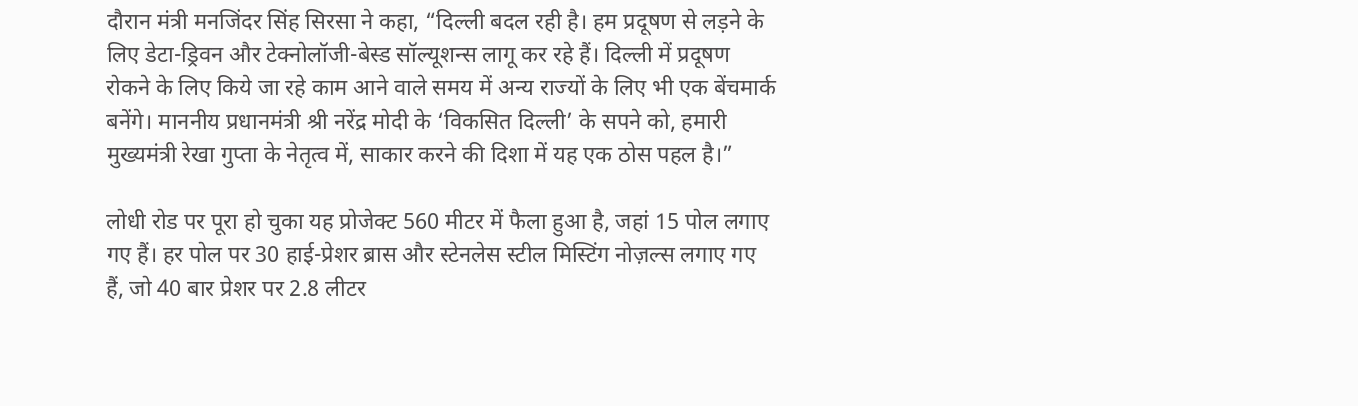दौरान मंत्री मनजिंदर सिंह सिरसा ने कहा, “दिल्ली बदल रही है। हम प्रदूषण से लड़ने के लिए डेटा-ड्रिवन और टेक्नोलॉजी-बेस्ड सॉल्यूशन्स लागू कर रहे हैं। दिल्ली में प्रदूषण रोकने के लिए किये जा रहे काम आने वाले समय में अन्य राज्यों के लिए भी एक बेंचमार्क बनेंगे। माननीय प्रधानमंत्री श्री नरेंद्र मोदी के ‘विकसित दिल्ली’ के सपने को, हमारी मुख्यमंत्री रेखा गुप्ता के नेतृत्व में, साकार करने की दिशा में यह एक ठोस पहल है।”

लोधी रोड पर पूरा हो चुका यह प्रोजेक्ट 560 मीटर में फैला हुआ है, जहां 15 पोल लगाए गए हैं। हर पोल पर 30 हाई-प्रेशर ब्रास और स्टेनलेस स्टील मिस्टिंग नोज़ल्स लगाए गए हैं, जो 40 बार प्रेशर पर 2.8 लीटर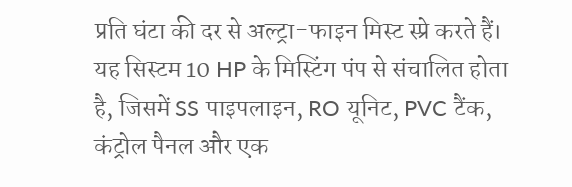प्रति घंटा की दर से अल्ट्रा-फाइन मिस्ट स्प्रे करते हैं। यह सिस्टम 10 HP के मिस्टिंग पंप से संचालित होता है, जिसमें SS पाइपलाइन, RO यूनिट, PVC टैंक, कंट्रोल पैनल और एक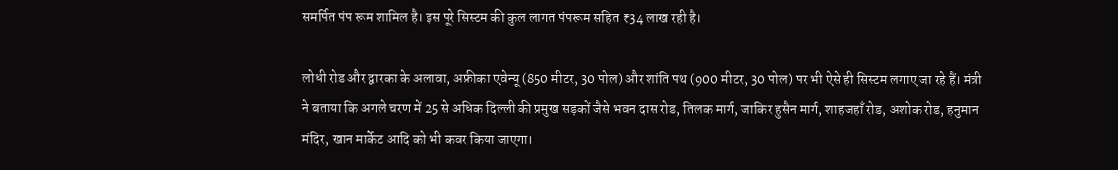समर्पित पंप रूम शामिल है। इस पूरे सिस्टम की कुल लागत पंपरूम सहित ₹34 लाख रही है।

लोधी रोड और द्वारका के अलावा, अफ्रीका एवेन्यू (850 मीटर, 30 पोल) और शांति पथ (900 मीटर, 30 पोल) पर भी ऐसे ही सिस्टम लगाए जा रहे हैं। मंत्री ने बताया कि अगले चरण में 25 से अधिक दिल्ली की प्रमुख सड़कों जैसे भवन दास रोड, तिलक मार्ग, जाकिर हुसैन मार्ग, शाहजहाँ रोड, अशोक रोड, हनुमान मंदिर, खान मार्केट आदि को भी कवर किया जाएगा।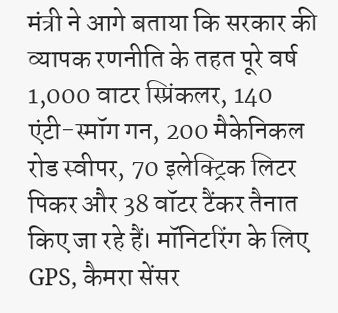मंत्री ने आगे बताया कि सरकार की व्यापक रणनीति के तहत पूरे वर्ष 1,000 वाटर स्प्रिंकलर, 140 एंटी-स्मॉग गन, 200 मैकेनिकल रोड स्वीपर, 70 इलेक्ट्रिक लिटर पिकर और 38 वॉटर टैंकर तैनात किए जा रहे हैं। मॉनिटरिंग के लिए GPS, कैमरा सेंसर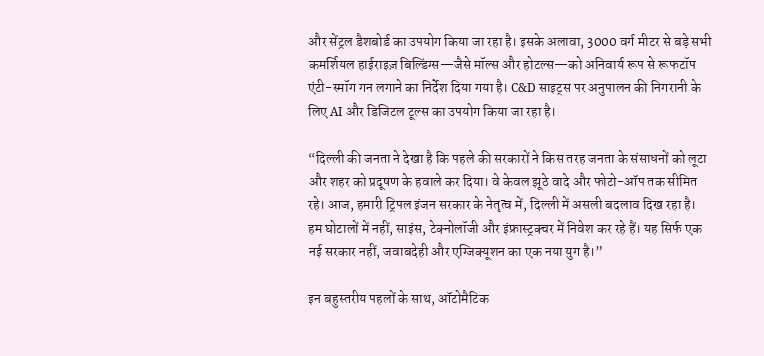और सेंट्रल डैशबोर्ड का उपयोग किया जा रहा है। इसके अलावा, 3000 वर्ग मीटर से बड़े सभी कमर्शियल हाईराइज़ बिल्डिंग्स—जैसे मॉल्स और होटल्स—को अनिवार्य रूप से रूफटॉप एंटी-स्मॉग गन लगाने का निर्देश दिया गया है। C&D साइट्स पर अनुपालन की निगरानी के लिए AI और डिजिटल टूल्स का उपयोग किया जा रहा है।

“दिल्ली की जनता ने देखा है कि पहले की सरकारों ने किस तरह जनता के संसाधनों को लूटा और शहर को प्रदूषण के हवाले कर दिया। वे केवल झूठे वादे और फोटो-ऑप तक सीमित रहे। आज, हमारी ट्रिपल इंजन सरकार के नेतृत्व में, दिल्ली में असली बदलाव दिख रहा है। हम घोटालों में नहीं, साइंस, टेक्नोलॉजी और इंफ्रास्ट्रक्चर में निवेश कर रहे हैं। यह सिर्फ एक नई सरकार नहीं, जवाबदेही और एग्जिक्यूशन का एक नया युग है।”

इन बहुस्तरीय पहलों के साथ, ऑटोमैटिक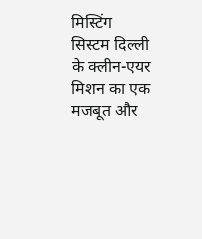मिस्टिंग सिस्टम दिल्ली के क्लीन-एयर मिशन का एक मजबूत और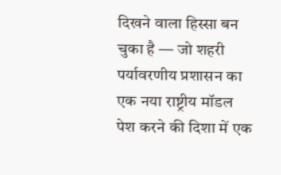दिखने वाला हिस्सा बन चुका है — जो शहरी पर्यावरणीय प्रशासन का एक नया राष्ट्रीय मॉडल पेश करने की दिशा में एक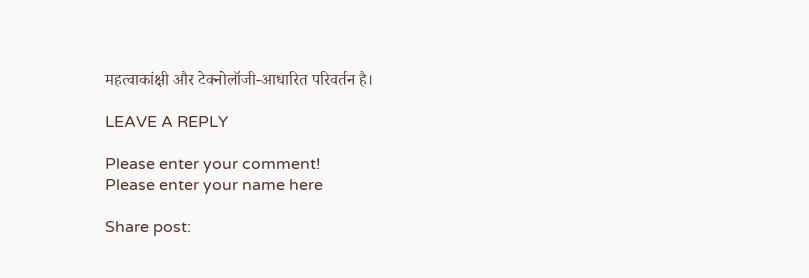महत्वाकांक्षी और टेक्नोलॉजी-आधारित परिवर्तन है।

LEAVE A REPLY

Please enter your comment!
Please enter your name here

Share post: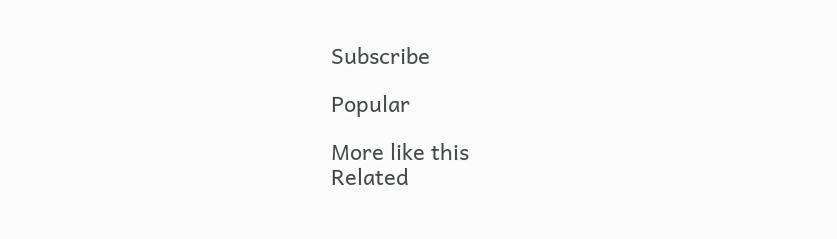Subscribe

Popular

More like this
Related